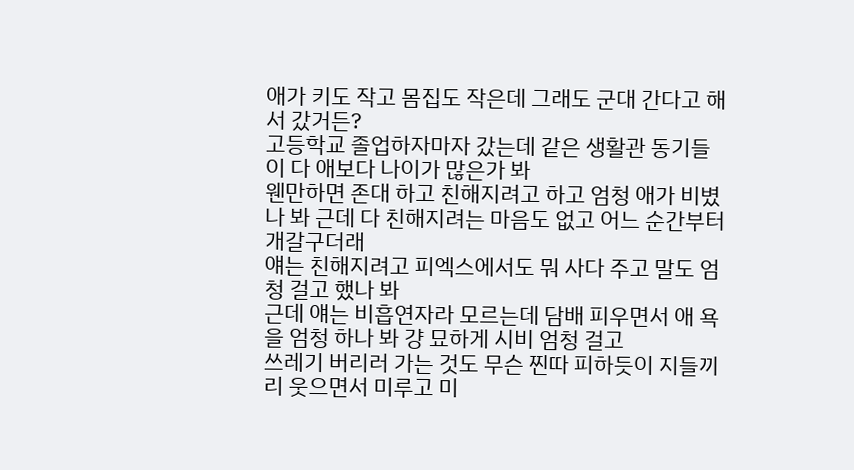애가 키도 작고 몸집도 작은데 그래도 군대 간다고 해서 갔거든?
고등학교 졸업하자마자 갔는데 같은 생활관 동기들이 다 애보다 나이가 많은가 봐
웬만하면 존대 하고 친해지려고 하고 엄청 애가 비볐나 봐 근데 다 친해지려는 마음도 없고 어느 순간부터 개갈구더래
얘는 친해지려고 피엑스에서도 뭐 사다 주고 말도 엄청 걸고 했나 봐
근데 얘는 비흡연자라 모르는데 담배 피우면서 애 욕을 엄청 하나 봐 걍 묘하게 시비 엄청 걸고
쓰레기 버리러 가는 것도 무슨 찐따 피하듯이 지들끼리 웃으면서 미루고 미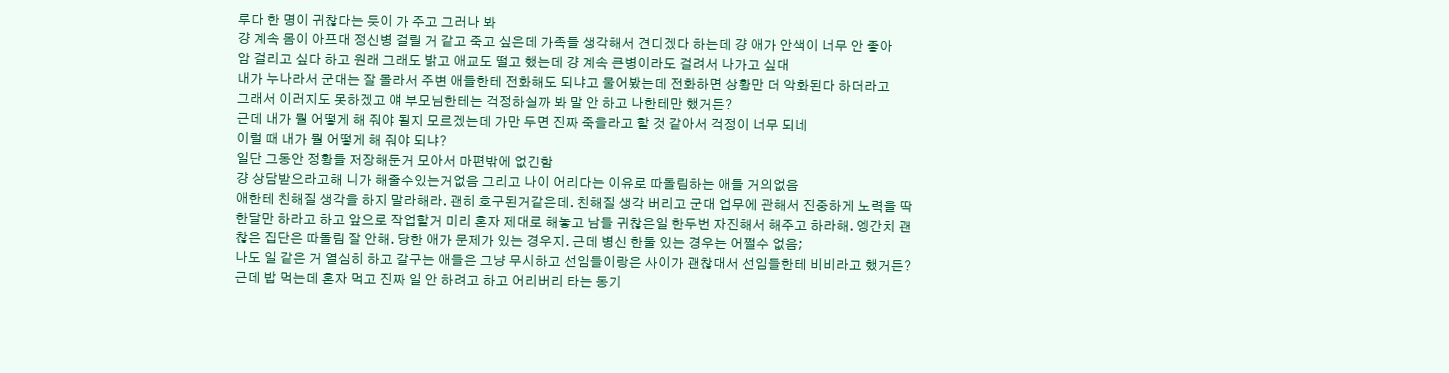루다 한 명이 귀찮다는 듯이 가 주고 그러나 봐
걍 계속 몸이 아프대 정신병 걸릴 거 같고 죽고 싶은데 가족들 생각해서 견디겠다 하는데 걍 애가 안색이 너무 안 좋아
암 걸리고 싶다 하고 원래 그래도 밝고 애교도 떨고 했는데 걍 계속 큰병이라도 걸려서 나가고 싶대
내가 누나라서 군대는 잘 몰라서 주변 애들한테 전화해도 되냐고 물어봤는데 전화하면 상황만 더 악화된다 하더라고
그래서 이러지도 못하겠고 얘 부모님한테는 걱정하실까 봐 말 안 하고 나한테만 했거든?
근데 내가 뭘 어떻게 해 줘야 될지 모르겠는데 가만 두면 진짜 죽을라고 할 것 같아서 걱정이 너무 되네
이럴 때 내가 뭘 어떻게 해 줘야 되냐?
일단 그동안 정황들 저장해둔거 모아서 마편밖에 없긴함
걍 상담받으라고해 니가 해줄수있는거없음 그리고 나이 어리다는 이유로 따돌림하는 애들 거의없음
애한테 친해질 생각을 하지 말라해라. 괜히 호구된거같은데. 친해질 생각 버리고 군대 업무에 관해서 진중하게 노력을 딱 한달만 하라고 하고 앞으로 작업할거 미리 혼자 제대로 해놓고 남들 귀찮은일 한두번 자진해서 해주고 하라해. 엥간치 괜찮은 집단은 따돌림 잘 안해. 당한 애가 문제가 있는 경우지. 근데 병신 한둘 있는 경우는 어쩔수 없음;
나도 일 같은 거 열심히 하고 갈구는 애들은 그냥 무시하고 선임들이랑은 사이가 괜찮대서 선임들한테 비비라고 했거든? 근데 밥 먹는데 혼자 먹고 진짜 일 안 하려고 하고 어리버리 타는 동기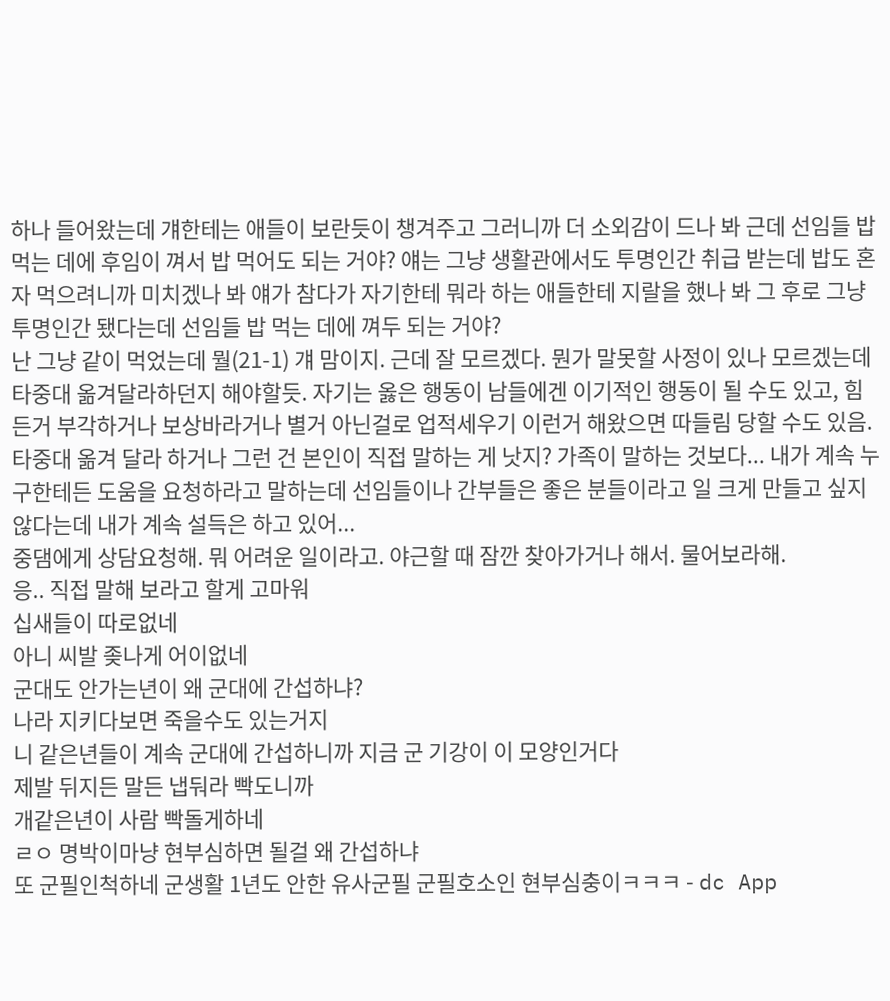하나 들어왔는데 걔한테는 애들이 보란듯이 챙겨주고 그러니까 더 소외감이 드나 봐 근데 선임들 밥 먹는 데에 후임이 껴서 밥 먹어도 되는 거야? 얘는 그냥 생활관에서도 투명인간 취급 받는데 밥도 혼자 먹으려니까 미치겠나 봐 얘가 참다가 자기한테 뭐라 하는 애들한테 지랄을 했나 봐 그 후로 그냥 투명인간 됐다는데 선임들 밥 먹는 데에 껴두 되는 거야?
난 그냥 같이 먹었는데 뭘(21-1) 걔 맘이지. 근데 잘 모르겠다. 뭔가 말못할 사정이 있나 모르겠는데 타중대 옮겨달라하던지 해야할듯. 자기는 옳은 행동이 남들에겐 이기적인 행동이 될 수도 있고, 힘든거 부각하거나 보상바라거나 별거 아닌걸로 업적세우기 이런거 해왔으면 따들림 당할 수도 있음.
타중대 옮겨 달라 하거나 그런 건 본인이 직접 말하는 게 낫지? 가족이 말하는 것보다... 내가 계속 누구한테든 도움을 요청하라고 말하는데 선임들이나 간부들은 좋은 분들이라고 일 크게 만들고 싶지 않다는데 내가 계속 설득은 하고 있어...
중댐에게 상담요청해. 뭐 어려운 일이라고. 야근할 때 잠깐 찾아가거나 해서. 물어보라해.
응.. 직접 말해 보라고 할게 고마워
십새들이 따로없네
아니 씨발 좆나게 어이없네
군대도 안가는년이 왜 군대에 간섭하냐?
나라 지키다보면 죽을수도 있는거지
니 같은년들이 계속 군대에 간섭하니까 지금 군 기강이 이 모양인거다
제발 뒤지든 말든 냅둬라 빡도니까
개같은년이 사람 빡돌게하네
ㄹㅇ 명박이마냥 현부심하면 될걸 왜 간섭하냐
또 군필인척하네 군생활 1년도 안한 유사군필 군필호소인 현부심충이ㅋㅋㅋ - dc App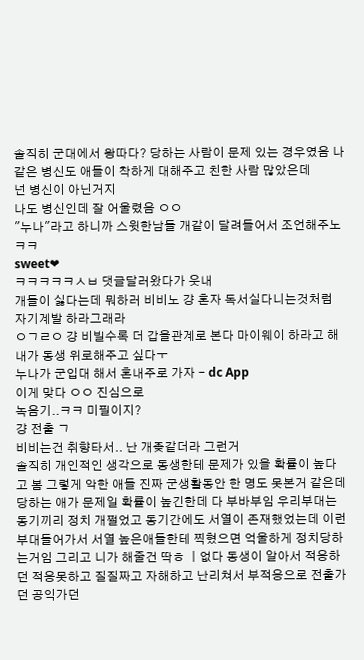솔직히 군대에서 왕따다? 당하는 사람이 문제 있는 경우였음 나같은 병신도 애들이 착하게 대해주고 친한 사람 많았은데
넌 병신이 아닌거지
나도 병신인데 잘 어울렸음 ㅇㅇ
"누나"라고 하니까 스윗한남들 개같이 달려들어서 조언해주노 ㅋㅋ
sweet❤
ㅋㅋㅋㅋㅋㅅㅂ 댓글달러왔다가 웃내
개들이 싫다는데 뭐하러 비비노 걍 혼자 독서실다니는것처럼 자기계발 하라그래라
ㅇㄱㄹㅇ 걍 비빌수록 더 갑을관계로 본다 마이웨이 하라고 해
내가 동생 위로해주고 싶다ㅜ
누나가 군입대 해서 혼내주로 가자 - dc App
이게 맞다 ㅇㅇ 진심으로
녹음기..ㅋㅋ 미필이지?
걍 전출 ㄱ
비비는건 취향타서.. 난 개좆같더라 그런거
솔직히 개인적인 생각으로 동생한테 문제가 있을 확률이 높다고 봄 그렇게 악한 애들 진짜 군생활동안 한 명도 못본거 같은데
당하는 애가 문제일 확률이 높긴한데 다 부바부임 우리부대는 동기끼리 정치 개쩔었고 동기간에도 서열이 존재했었는데 이런 부대들어가서 서열 높은애들한테 찍혔으면 억울하게 정치당하는거임 그리고 니가 해줄건 딱ㅎ ㅣ없다 동생이 알아서 적응하던 적응못하고 질질짜고 자해하고 난리쳐서 부적응으로 전출가던 공익가던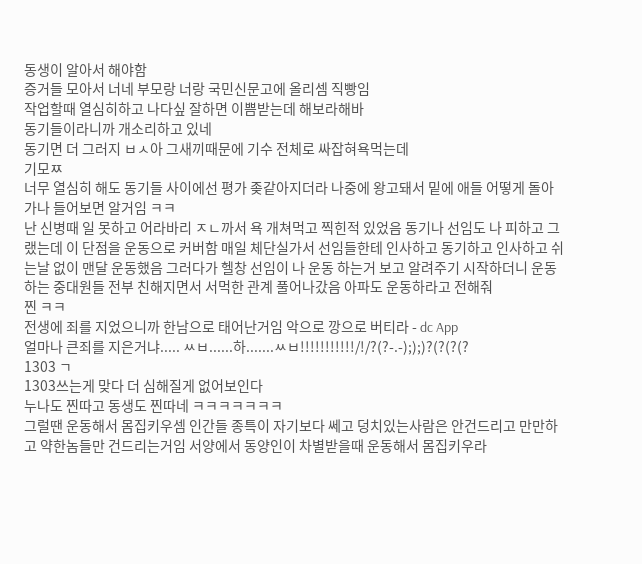동생이 알아서 해야함
증거들 모아서 너네 부모랑 너랑 국민신문고에 올리셈 직빵임
작업할때 열심히하고 나다싶 잘하면 이쁨받는데 해보라해바
동기들이라니까 개소리하고 있네
동기면 더 그러지 ㅂㅅ아 그새끼때문에 기수 전체로 싸잡혀욕먹는데
기모ㅉ
너무 열심히 해도 동기들 사이에선 평가 좆같아지더라 나중에 왕고돼서 밑에 애들 어떻게 돌아가나 들어보면 알거임 ㅋㅋ
난 신병때 일 못하고 어라바리 ㅈㄴ까서 욕 개쳐먹고 찍힌적 있었음 동기나 선임도 나 피하고 그랬는데 이 단점을 운동으로 커버함 매일 체단실가서 선임들한테 인사하고 동기하고 인사하고 쉬는날 없이 맨달 운동했음 그러다가 헬창 선임이 나 운동 하는거 보고 알려주기 시작하더니 운동하는 중대원들 전부 친해지면서 서먹한 관계 풀어나갔음 아파도 운동하라고 전해줘
찐 ㅋㅋ
전생에 죄를 지었으니까 한남으로 태어난거임 악으로 깡으로 버티라 - dc App
얼마나 큰죄를 지은거냐..... ㅆㅂ......하.......ㅆㅂ!!!!!!!!!!!/!/?(?-.-););)?(?(?(?
1303 ㄱ
1303쓰는게 맞다 더 심해질게 없어보인다
누나도 찐따고 동생도 찐따네 ㅋㅋㅋㅋㅋㅋㅋ
그럴땐 운동해서 몸집키우셈 인간들 종특이 자기보다 쎄고 덩치있는사람은 안건드리고 만만하고 약한놈들만 건드리는거임 서양에서 동양인이 차별받을때 운동해서 몸집키우라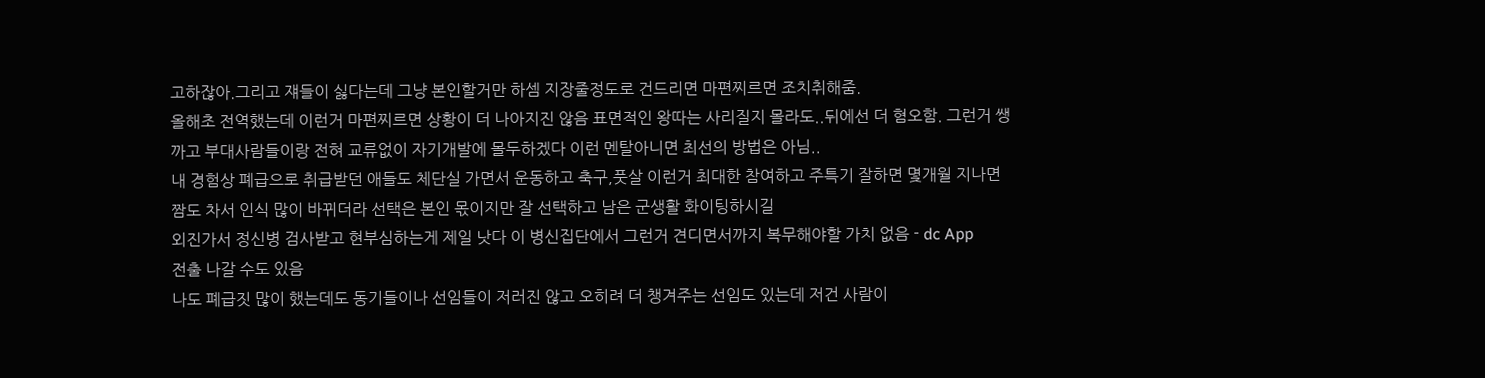고하잖아.그리고 쟤들이 싫다는데 그냥 본인할거만 하셈 지장줄정도로 건드리면 마편찌르면 조치취해줌.
올해초 전역했는데 이런거 마편찌르면 상황이 더 나아지진 않음 표면적인 왕따는 사리질지 몰라도..뒤에선 더 혐오함. 그런거 쌩까고 부대사람들이랑 전혀 교류없이 자기개발에 몰두하겠다 이런 멘탈아니면 최선의 방법은 아님..
내 경험상 폐급으로 취급받던 애들도 체단실 가면서 운동하고 축구,풋살 이런거 최대한 참여하고 주특기 잘하면 몇개월 지나면 짬도 차서 인식 많이 바뀌더라 선택은 본인 몫이지만 잘 선택하고 남은 군생활 화이팅하시길
외진가서 정신병 검사받고 현부심하는게 제일 낫다 이 병신집단에서 그런거 견디면서까지 복무해야할 가치 없음 - dc App
전출 나갈 수도 있음
나도 폐급짓 많이 했는데도 동기들이나 선임들이 저러진 않고 오히려 더 챙겨주는 선임도 있는데 저건 사람이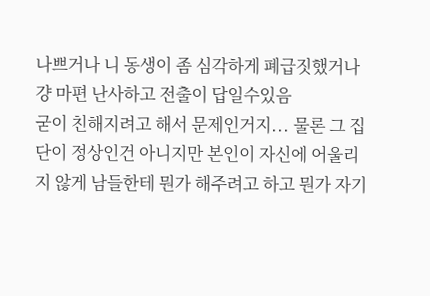나쁘거나 니 동생이 좀 심각하게 폐급짓했거나 걍 마편 난사하고 전출이 답일수있음
굳이 친해지려고 해서 문제인거지... 물론 그 집단이 정상인건 아니지만 본인이 자신에 어울리지 않게 남들한테 뭔가 해주려고 하고 뭔가 자기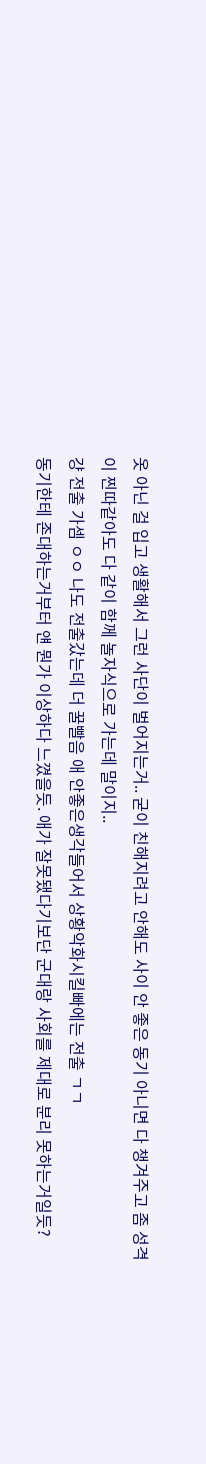옷 아닌 걸 입고 생활해서 그런 사단이 벌어지는거.. 굳이 친해지려고 안해도 사이 안 좋은 동기 아니면 다 챙겨주고 좀 성격이 찐따같아도 다 같이 함께 놀자식으로 가는데 말이지..
걍 전출 가셈 ㅇㅇ 나도 전출갔는데 더 꿀빨음 애 안좋은생각들어서 상황악화시킬빠에는 전출 ㄱㄱ
동기한테 존대하는거부터 얜 뭔가 이상하다 느꼈을듯. 애가 잘못됐다기보단 군대랑 사회를 제대로 분리 못하는거일듯?